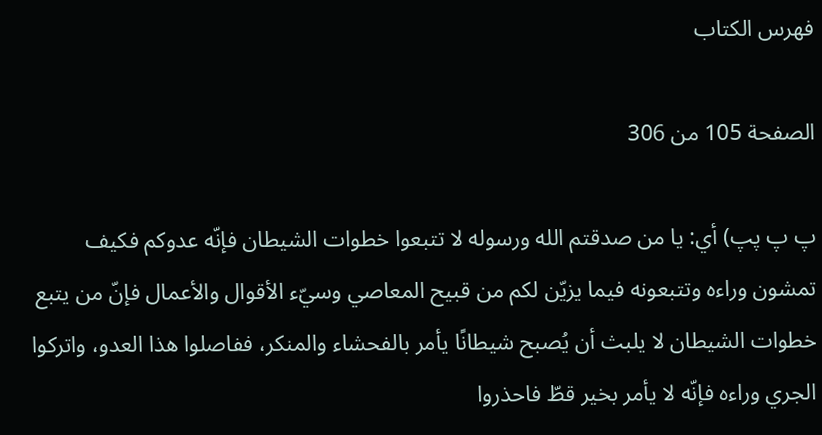فهرس الكتاب

الصفحة 105 من 306

پ پ پپ) أي: يا من صدقتم الله ورسوله لا تتبعوا خطوات الشيطان فإنّه عدوكم فكيف تمشون وراءه وتتبعونه فيما يزيّن لكم من قبيح المعاصي وسيّء الأقوال والأعمال فإنّ من يتبع خطوات الشيطان لا يلبث أن يُصبح شيطانًا يأمر بالفحشاء والمنكر، ففاصلوا هذا العدو، واتركوا الجري وراءه فإنّه لا يأمر بخير قطّ فاحذروا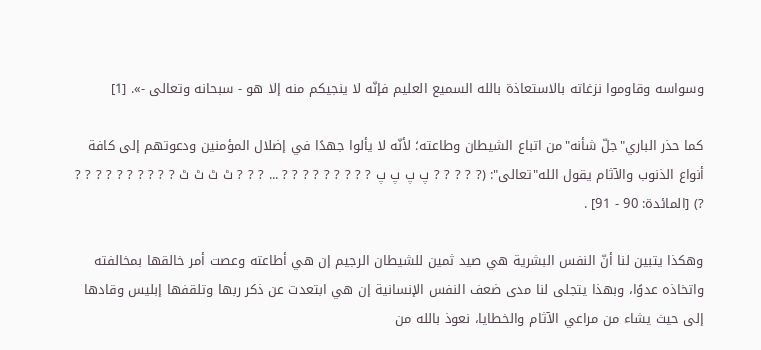وسواسه وقاوموا نزغاته بالاستعاذة بالله السميع العليم فإنّه لا ينجيكم منه إلا هو - سبحانه وتعالى -». [1]

كما حذر الباري"جلّ شأنه"من اتباع الشيطان وطاعته؛ لأنّه لا يألوا جهدًا في إضلال المؤمنين ودعوتهم إلى كافة أنواع الذنوب والآثام يقول الله"تعالى": (? ? ? ? ? پ پ پ پ ? ? ? ? ? ? ? ? ? ... ? ? ? ٹ ٹ ٹ ٹ ? ? ? ? ? ? ? ? ? ? ?) [المائدة: 90 - 91] .

وهكذا يتبين لنا أنّ النفس البشرية هي صيد ثمين للشيطان الرجيم إن هي أطاعته وعصت أمر خالقها بمخالفته واتخاذه عدوًا، وبهذا يتجلى لنا مدى ضعف النفس الإنسانية إن هي ابتعدت عن ذكر ربها وتلقفها إبليس وقادها إلى حيث يشاء من مراعي الآثام والخطايا، نعوذ بالله من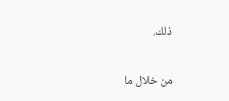ذلك.

من خلال ما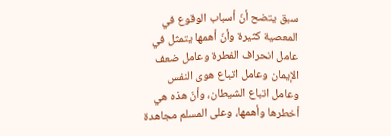سبق يتضح أنّ أسباب الوقوع في المعصية كثيرة وأنّ أهمها يتمثل في عامل انحراف الفطرة وعامل ضعف الإيمان وعامل اتباع هوى النفس وعامل اتباع الشيطان، وأنّ هذه هي أخطرها وأهمها، وعلى المسلم مجاهدة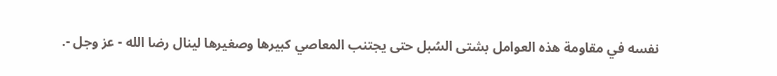نفسه في مقاومة هذه العوامل بشتى السُبل حتى يجتنب المعاصي كبيرها وصغيرها لينال رضا الله - عز وجل -.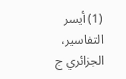(1) أيسر التفاسير، الجزائري ج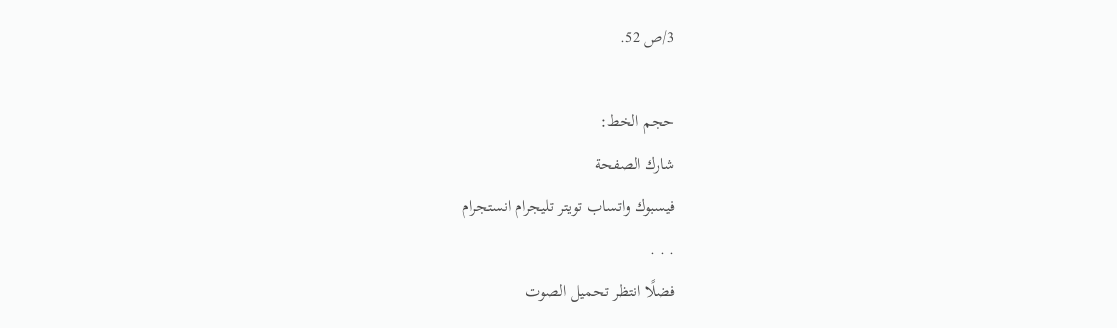3/ص 52.

حجم الخط:
شارك الصفحة
فيسبوك واتساب تويتر تليجرام انستجرام
. . .
فضلًا انتظر تحميل الصوت